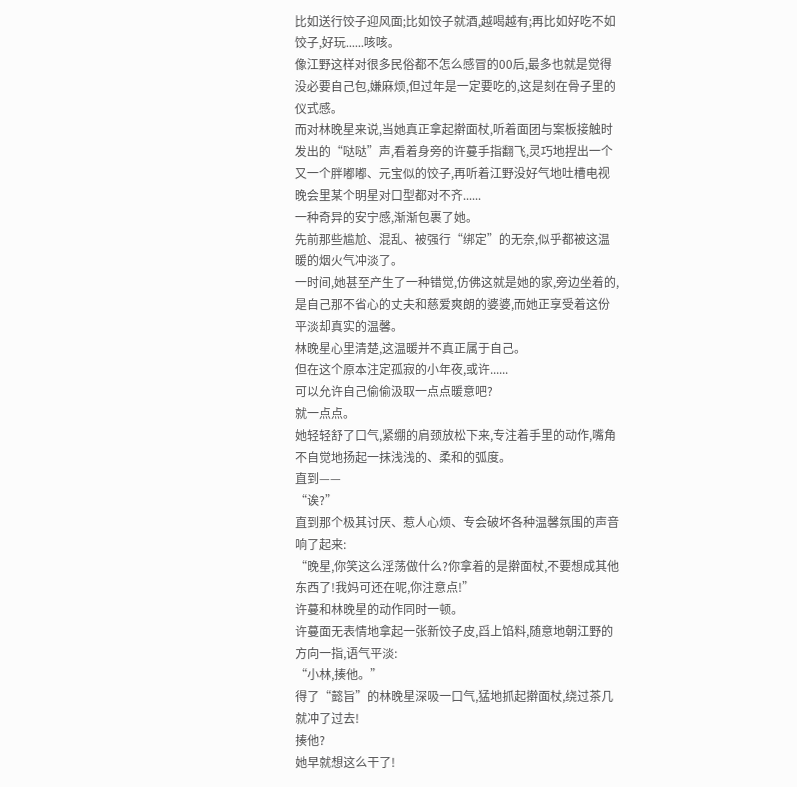比如送行饺子迎风面;比如饺子就酒,越喝越有;再比如好吃不如饺子,好玩......咳咳。
像江野这样对很多民俗都不怎么感冒的00后,最多也就是觉得没必要自己包,嫌麻烦,但过年是一定要吃的,这是刻在骨子里的仪式感。
而对林晚星来说,当她真正拿起擀面杖,听着面团与案板接触时发出的“哒哒”声,看着身旁的许蔓手指翻飞,灵巧地捏出一个又一个胖嘟嘟、元宝似的饺子,再听着江野没好气地吐槽电视晚会里某个明星对口型都对不齐......
一种奇异的安宁感,渐渐包裹了她。
先前那些尴尬、混乱、被强行“绑定”的无奈,似乎都被这温暖的烟火气冲淡了。
一时间,她甚至产生了一种错觉,仿佛这就是她的家,旁边坐着的,是自己那不省心的丈夫和慈爱爽朗的婆婆,而她正享受着这份平淡却真实的温馨。
林晚星心里清楚,这温暖并不真正属于自己。
但在这个原本注定孤寂的小年夜,或许......
可以允许自己偷偷汲取一点点暖意吧?
就一点点。
她轻轻舒了口气,紧绷的肩颈放松下来,专注着手里的动作,嘴角不自觉地扬起一抹浅浅的、柔和的弧度。
直到——
“诶?”
直到那个极其讨厌、惹人心烦、专会破坏各种温馨氛围的声音响了起来:
“晚星,你笑这么淫荡做什么?你拿着的是擀面杖,不要想成其他东西了!我妈可还在呢,你注意点!”
许蔓和林晚星的动作同时一顿。
许蔓面无表情地拿起一张新饺子皮,舀上馅料,随意地朝江野的方向一指,语气平淡:
“小林,揍他。”
得了“懿旨”的林晚星深吸一口气,猛地抓起擀面杖,绕过茶几就冲了过去!
揍他?
她早就想这么干了!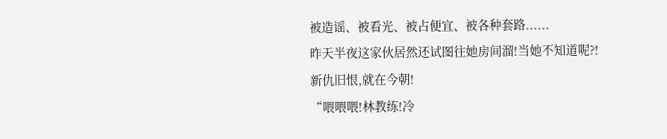被造谣、被看光、被占便宜、被各种套路......
昨天半夜这家伙居然还试图往她房间溜!当她不知道呢?!
新仇旧恨,就在今朝!
“喂喂喂!林教练!冷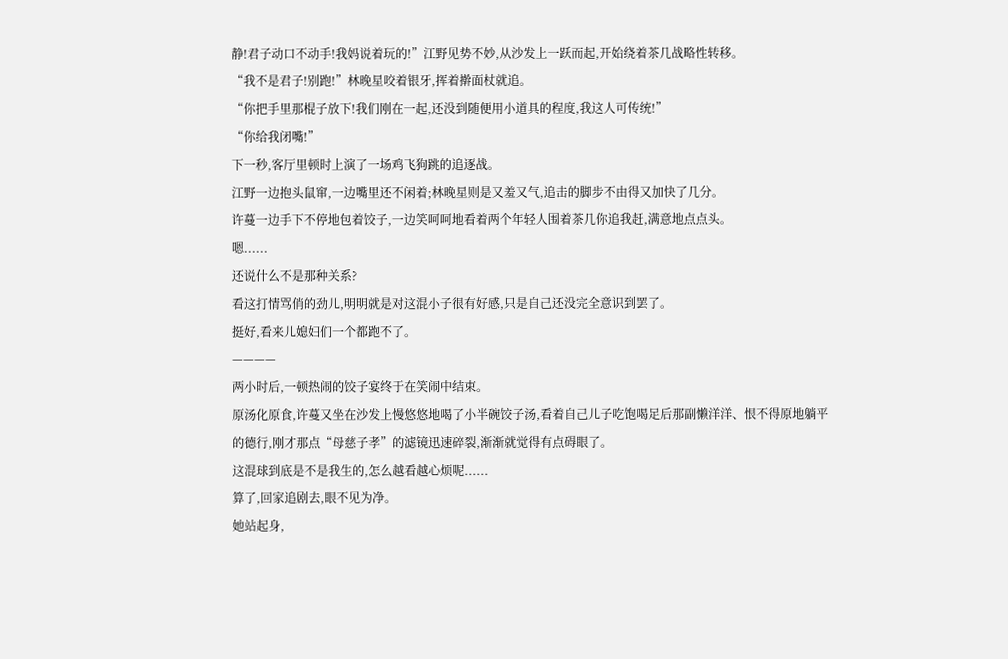静!君子动口不动手!我妈说着玩的!”江野见势不妙,从沙发上一跃而起,开始绕着茶几战略性转移。
“我不是君子!别跑!”林晚星咬着银牙,挥着擀面杖就追。
“你把手里那棍子放下!我们刚在一起,还没到随便用小道具的程度,我这人可传统!”
“你给我闭嘴!”
下一秒,客厅里顿时上演了一场鸡飞狗跳的追逐战。
江野一边抱头鼠窜,一边嘴里还不闲着;林晚星则是又羞又气,追击的脚步不由得又加快了几分。
许蔓一边手下不停地包着饺子,一边笑呵呵地看着两个年轻人围着茶几你追我赶,满意地点点头。
嗯......
还说什么不是那种关系?
看这打情骂俏的劲儿,明明就是对这混小子很有好感,只是自己还没完全意识到罢了。
挺好,看来儿媳妇们一个都跑不了。
————
两小时后,一顿热闹的饺子宴终于在笑闹中结束。
原汤化原食,许蔓又坐在沙发上慢悠悠地喝了小半碗饺子汤,看着自己儿子吃饱喝足后那副懒洋洋、恨不得原地躺平的德行,刚才那点“母慈子孝”的滤镜迅速碎裂,渐渐就觉得有点碍眼了。
这混球到底是不是我生的,怎么越看越心烦呢......
算了,回家追剧去,眼不见为净。
她站起身,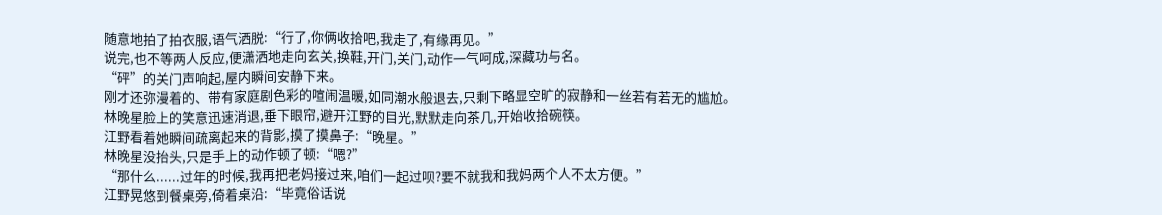随意地拍了拍衣服,语气洒脱:“行了,你俩收拾吧,我走了,有缘再见。”
说完,也不等两人反应,便潇洒地走向玄关,换鞋,开门,关门,动作一气呵成,深藏功与名。
“砰”的关门声响起,屋内瞬间安静下来。
刚才还弥漫着的、带有家庭剧色彩的喧闹温暖,如同潮水般退去,只剩下略显空旷的寂静和一丝若有若无的尴尬。
林晚星脸上的笑意迅速消退,垂下眼帘,避开江野的目光,默默走向茶几,开始收拾碗筷。
江野看着她瞬间疏离起来的背影,摸了摸鼻子:“晚星。”
林晚星没抬头,只是手上的动作顿了顿:“嗯?”
“那什么......过年的时候,我再把老妈接过来,咱们一起过呗?要不就我和我妈两个人不太方便。”
江野晃悠到餐桌旁,倚着桌沿:“毕竟俗话说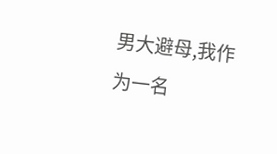男大避母,我作为一名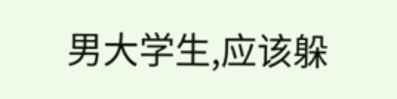男大学生,应该躲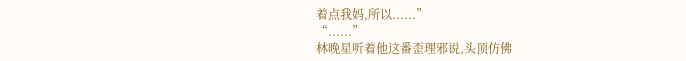着点我妈,所以......”
“......”
林晚星听着他这番歪理邪说,头顶仿佛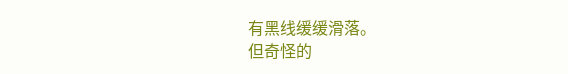有黑线缓缓滑落。
但奇怪的